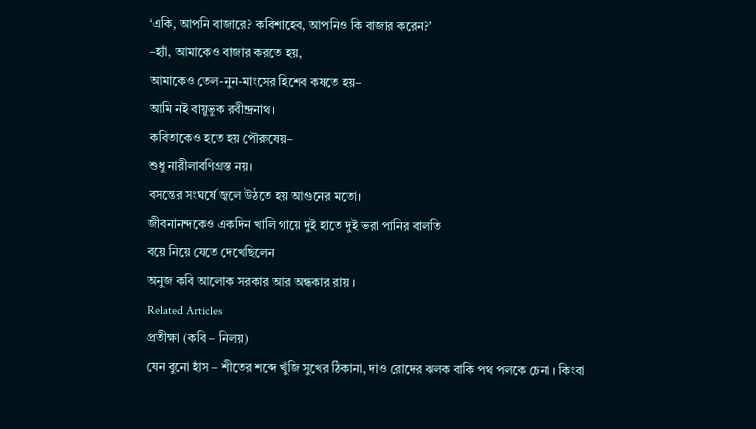‘একি, আপনি বাজারে? কবিশাহেব, আপনিও কি বাজার করেন?’
–হ্যাঁ, আমাকেও বাজার করতে হয়,
আমাকেও তেল-নুন-মাংসের হিশেব কষতে হয়–
আমি নই বায়ুভুক রবীন্দ্রনাথ।
কবিতাকেও হতে হয় পৌরুষেয়–
শুধু নারীলাবণিগ্রস্ত নয়।
বসন্তের সংঘর্ষে জ্বলে উঠতে হয় আগুনের মতো।
জীবনানন্দকেও একদিন খালি গায়ে দুই হাতে দুই ভরা পানির বালতি
বয়ে নিয়ে যেতে দেখেছিলেন
অনুজ কবি আলোক সরকার আর অন্ধকার রায় ।
Related Articles
প্রতীক্ষা (কবি – নিলয়)
যেন বুনো হাঁস – শীতের শব্দে খুঁজি সুখের ঠিকানা, দাও রোদের ঝলক বাকি পথ পলকে চেনা । কিংবা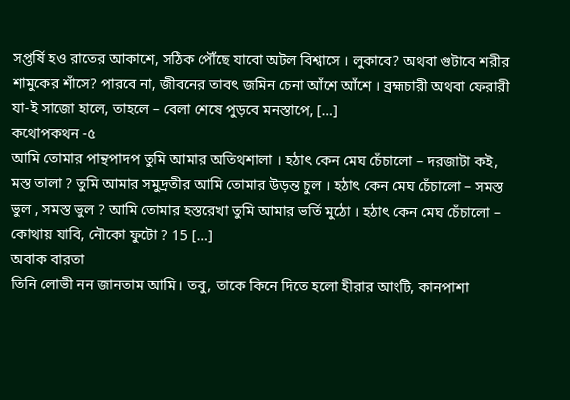সপ্তর্ষি হও রাতের আকাশে, সঠিক পৌঁছে যাবো অটল বিশ্বাসে । লুকাবে? অথবা গুটাবে শরীর শামুকের শাঁসে? পারবে না, জীবনের তাবৎ জমিন চেনা আঁশে আঁশে । ব্রহ্মচারী অথবা ফেরারী যা-ই সাজো হালে, তাহলে – বেলা শেষে পুড়বে মনস্তাপে, […]
কথোপকথন -৫
আমি তোমার পান্থপাদপ তুমি আমার অতিথশালা । হঠাৎ কেন মেঘ চেঁচালো – দরজাটা কই, মস্ত তালা ? তুমি আমার সমুদ্রতীর আমি তোমার উড়ন্ত চুল । হঠাৎ কেন মেঘ চেঁচালো – সমস্ত ভুল , সমস্ত ভুল ? আমি তোমার হস্তরেখা তুমি আমার ভর্তি মুঠো । হঠাৎ কেন মেঘ চেঁচালো – কোথায় যাবি, নৌকো ফুটো ? 15 […]
অবাক বারতা
তিনি লোভী নন জানতাম আমি। তবু, তাকে কিনে দিতে হলো হীরার আংটি, কানপাশা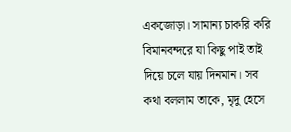একজোড়া। সামান্য চাকরি করি বিমানবন্দরে যা কিছু পাই তাই দিয়ে চলে যায় দিনমান। সব কথা বললাম তাকে, মৃদু হেসে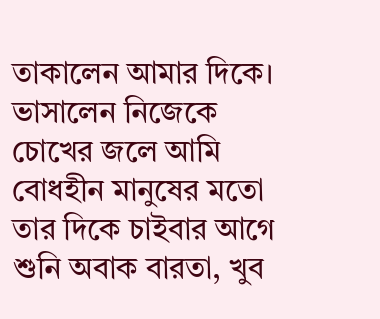তাকালেন আমার দিকে। ভাসালেন নিজেকে চোখের জলে আমি বোধহীন মানুষের মতো তার দিকে চাইবার আগে শুনি অবাক বারতা, খুব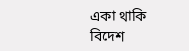একা থাকি বিদেশ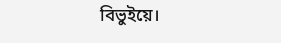বিভুইয়ে।